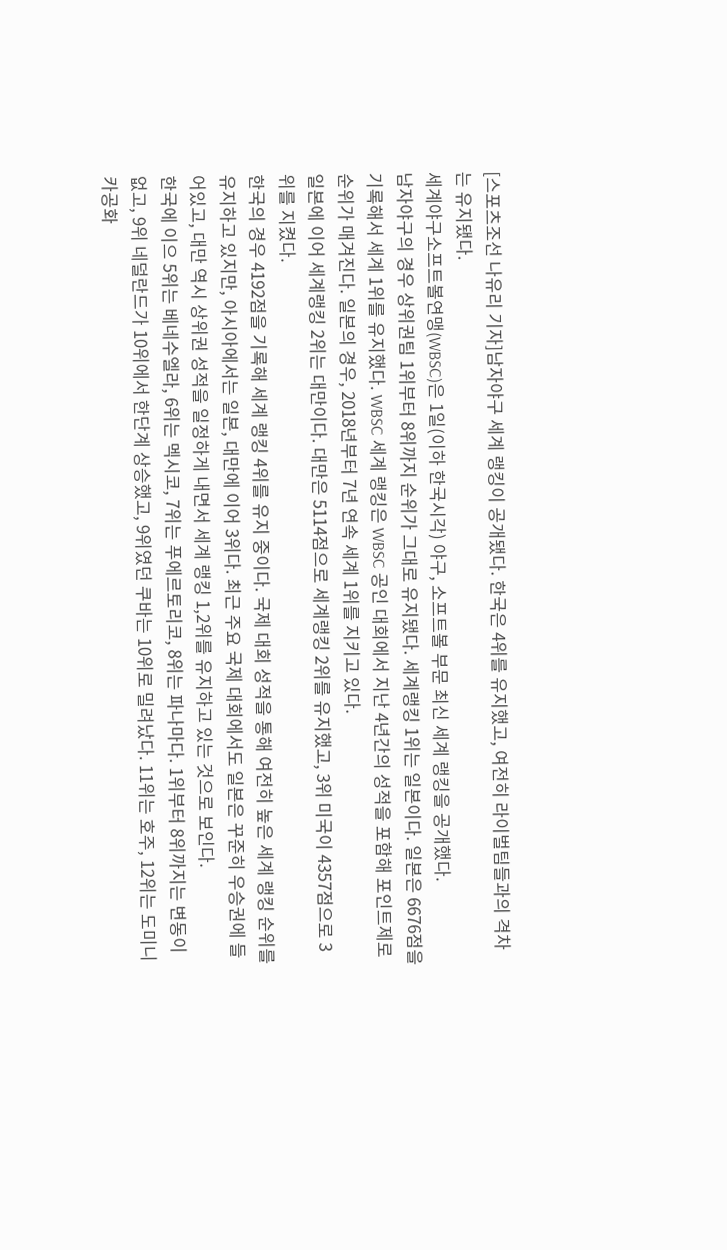[스포츠조선 나유리 기자]남자야구 세계 랭킹이 공개됐다. 한국은 4위를 유지했고, 여전히 라이벌팀들과의 격차는 유지됐다.
세계야구소프트볼연맹(WBSC)은 1일(이하 한국시각) 야구, 소프트볼 부문 최신 세계 랭킹을 공개했다.
남자야구의 경우 상위권팀 1위부터 8위까지 순위가 그대로 유지됐다. 세계랭킹 1위는 일본이다. 일본은 6676점을 기록해서 세계 1위를 유지했다. WBSC 세계 랭킹은 WBSC 공인 대회에서 지난 4년간의 성적을 포함해 포인트제로 순위가 매겨진다. 일본의 경우, 2018년부터 7년 연속 세계 1위를 지키고 있다.
일본에 이어 세계랭킹 2위는 대만이다. 대만은 5114점으로 세계랭킹 2위를 유지했고, 3위 미국이 4357점으로 3위를 지켰다.
한국의 경우 4192점을 기록해 세계 랭킹 4위를 유지 중이다. 국제 대회 성적을 통해 여전히 높은 세계 랭킹 순위를 유지하고 있지만, 아시아에서는 일본, 대만에 이어 3위다. 최근 주요 국제 대회에서도 일본은 꾸준히 우승권에 들어있고, 대만 역시 상위권 성적을 일정하게 내면서 세계 랭킹 1,2위를 유지하고 있는 것으로 보인다.
한국에 이으 5위는 베네수엘라, 6위는 멕시코, 7위는 푸에르토리코, 8위는 파나마다. 1위부터 8위까지는 변동이 없고, 9위 네덜란드가 10위에서 한단계 상승했고, 9위였던 쿠바는 10위로 밀려났다. 11위는 호주, 12위는 도미니카공화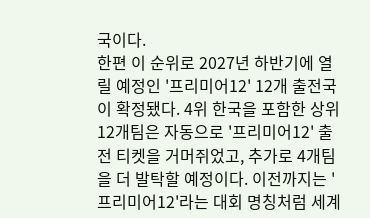국이다.
한편 이 순위로 2027년 하반기에 열릴 예정인 '프리미어12' 12개 출전국이 확정됐다. 4위 한국을 포함한 상위 12개팀은 자동으로 '프리미어12' 출전 티켓을 거머쥐었고, 추가로 4개팀을 더 발탁할 예정이다. 이전까지는 '프리미어12'라는 대회 명칭처럼 세계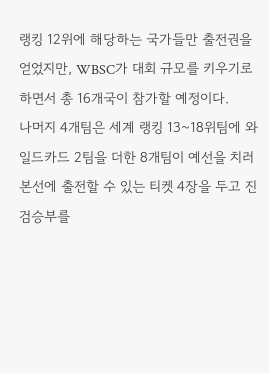랭킹 12위에 해당하는 국가들만 출전권을 얻었지만, WBSC가 대회 규모를 키우기로 하면서 총 16개국이 참가할 예정이다.
나머지 4개팀은 세계 랭킹 13~18위팀에 와일드카드 2팀을 더한 8개팀이 예선을 치러 본선에 출전할 수 있는 티켓 4장을 두고 진검승부를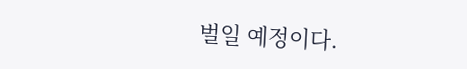벌일 예정이다.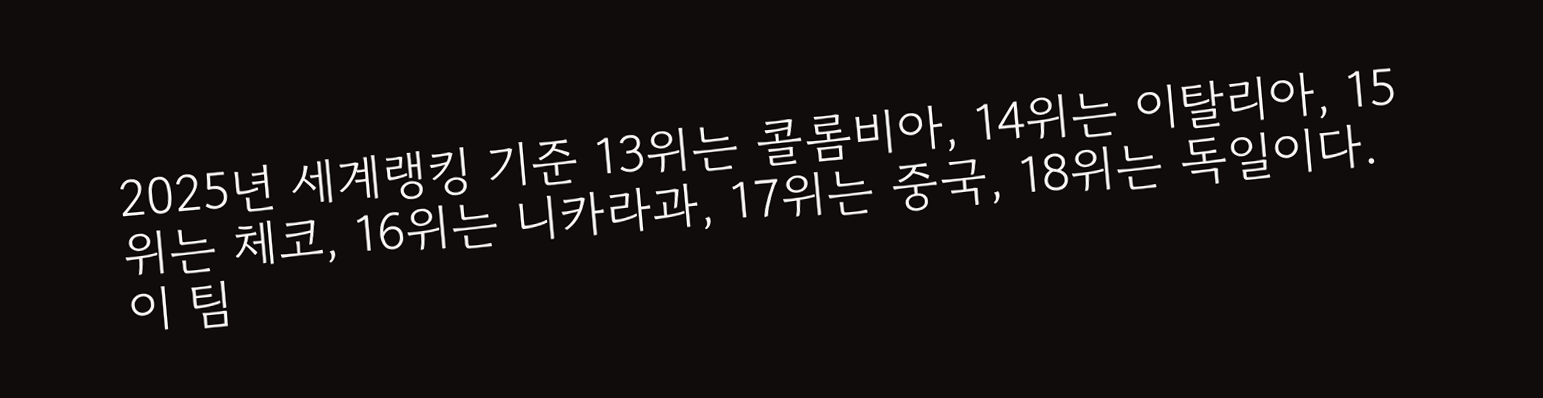2025년 세계랭킹 기준 13위는 콜롬비아, 14위는 이탈리아, 15위는 체코, 16위는 니카라과, 17위는 중국, 18위는 독일이다. 이 팀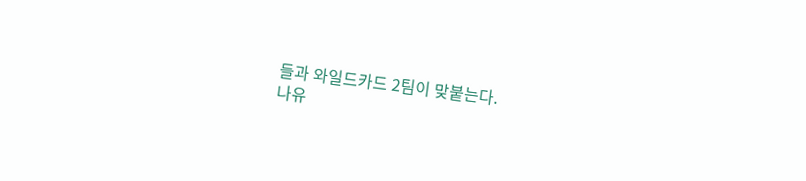들과 와일드카드 2팀이 맞붙는다.
나유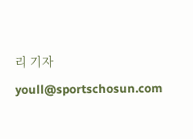리 기자 youll@sportschosun.com